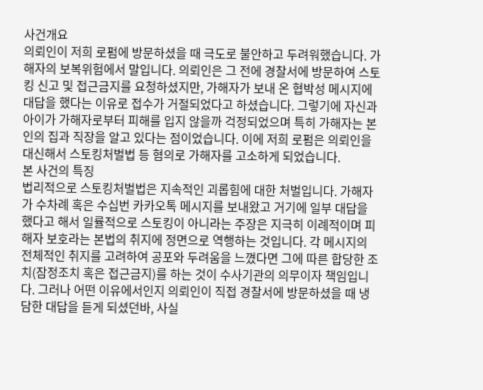사건개요
의뢰인이 저희 로펌에 방문하셨을 때 극도로 불안하고 두려워했습니다. 가해자의 보복위험에서 말입니다. 의뢰인은 그 전에 경찰서에 방문하여 스토킹 신고 및 접근금지를 요청하셨지만, 가해자가 보내 온 협박성 메시지에 대답을 했다는 이유로 접수가 거절되었다고 하셨습니다. 그렇기에 자신과 아이가 가해자로부터 피해를 입지 않을까 걱정되었으며 특히 가해자는 본인의 집과 직장을 알고 있다는 점이었습니다. 이에 저희 로펌은 의뢰인을 대신해서 스토킹처벌법 등 혐의로 가해자를 고소하게 되었습니다.
본 사건의 특징
법리적으로 스토킹처벌법은 지속적인 괴롭힘에 대한 처벌입니다. 가해자가 수차례 혹은 수십번 카카오톡 메시지를 보내왔고 거기에 일부 대답을 했다고 해서 일률적으로 스토킹이 아니라는 주장은 지극히 이례적이며 피해자 보호라는 본법의 취지에 정면으로 역행하는 것입니다. 각 메시지의 전체적인 취지를 고려하여 공포와 두려움을 느꼈다면 그에 따른 합당한 조치(잠정조치 혹은 접근금지)를 하는 것이 수사기관의 의무이자 책임입니다. 그러나 어떤 이유에서인지 의뢰인이 직접 경찰서에 방문하셨을 때 냉담한 대답을 듣게 되셨던바, 사실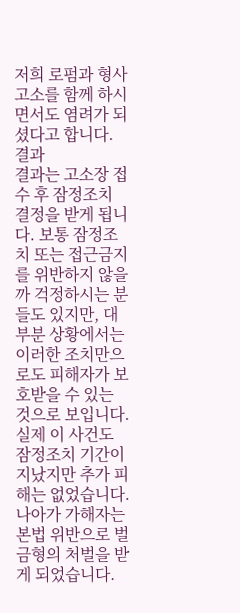저희 로펌과 형사고소를 함께 하시면서도 염려가 되셨다고 합니다.
결과
결과는 고소장 접수 후 잠정조치 결정을 받게 됩니다. 보통 잠정조치 또는 접근금지를 위반하지 않을까 걱정하시는 분들도 있지만, 대부분 상황에서는 이러한 조치만으로도 피해자가 보호받을 수 있는 것으로 보입니다. 실제 이 사건도 잠정조치 기간이 지났지만 추가 피해는 없었습니다. 나아가 가해자는 본법 위반으로 벌금형의 처벌을 받게 되었습니다.